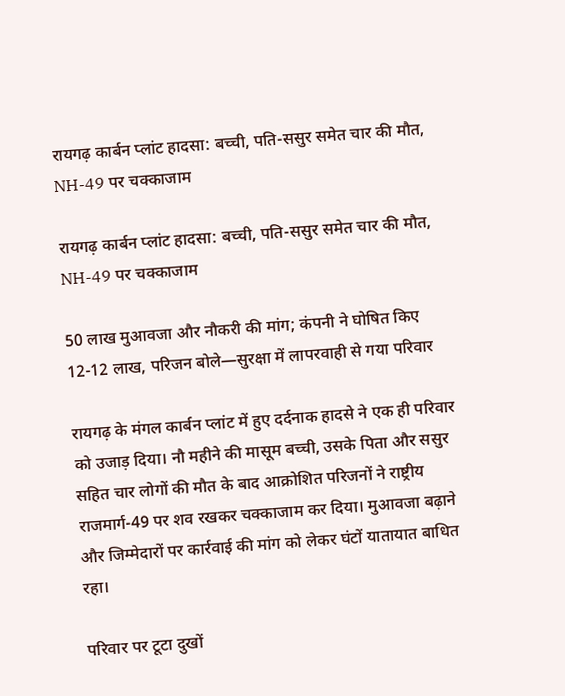रायगढ़ कार्बन प्लांट हादसा: बच्ची, पति-ससुर समेत चार की मौत, NH-49 पर चक्काजाम

रायगढ़ कार्बन प्लांट हादसा: बच्ची, पति-ससुर समेत चार की मौत, NH-49 पर चक्काजाम

50 लाख मुआवजा और नौकरी की मांग; कंपनी ने घोषित किए 12-12 लाख, परिजन बोले—सुरक्षा में लापरवाही से गया परिवार

रायगढ़ के मंगल कार्बन प्लांट में हुए दर्दनाक हादसे ने एक ही परिवार को उजाड़ दिया। नौ महीने की मासूम बच्ची, उसके पिता और ससुर सहित चार लोगों की मौत के बाद आक्रोशित परिजनों ने राष्ट्रीय राजमार्ग-49 पर शव रखकर चक्काजाम कर दिया। मुआवजा बढ़ाने और जिम्मेदारों पर कार्रवाई की मांग को लेकर घंटों यातायात बाधित रहा।

परिवार पर टूटा दुखों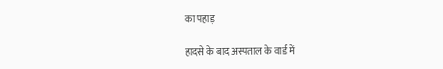का पहाड़

हादसे के बाद अस्पताल के वार्ड में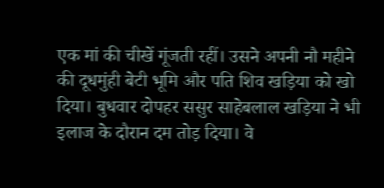एक मां की चीखें गूंजती रहीं। उसने अपनी नौ महीने की दूधमुंही बेटी भूमि और पति शिव खड़िया को खो दिया। बुधवार दोपहर ससुर साहेबलाल खड़िया ने भी इलाज के दौरान दम तोड़ दिया। वे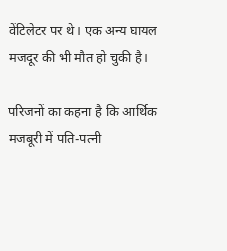वेंटिलेटर पर थे। एक अन्य घायल मजदूर की भी मौत हो चुकी है।

परिजनों का कहना है कि आर्थिक मजबूरी में पति-पत्नी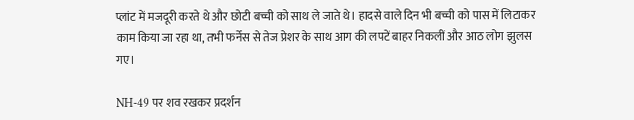प्लांट में मजदूरी करते थे और छोटी बच्ची को साथ ले जाते थे। हादसे वाले दिन भी बच्ची को पास में लिटाकर काम किया जा रहा था, तभी फर्नेस से तेज प्रेशर के साथ आग की लपटें बाहर निकलीं और आठ लोग झुलस गए।

NH-49 पर शव रखकर प्रदर्शन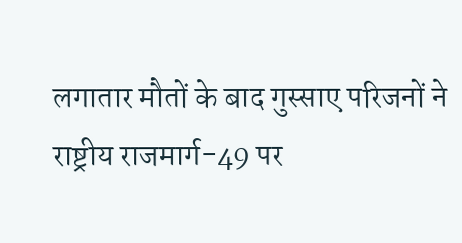लगातार मौतों के बाद गुस्साए परिजनों ने राष्ट्रीय राजमार्ग-49 पर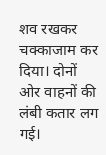शव रखकर चक्काजाम कर दिया। दोनों ओर वाहनों की लंबी कतार लग गई।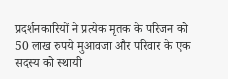प्रदर्शनकारियों ने प्रत्येक मृतक के परिजन को 50 लाख रुपये मुआवजा और परिवार के एक सदस्य को स्थायी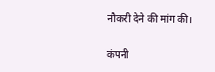नौकरी देने की मांग की।

कंपनी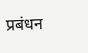प्रबंधन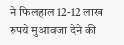ने फिलहाल 12-12 लाख रुपये मुआवजा देने की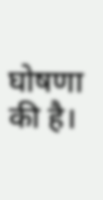घोषणा की है।